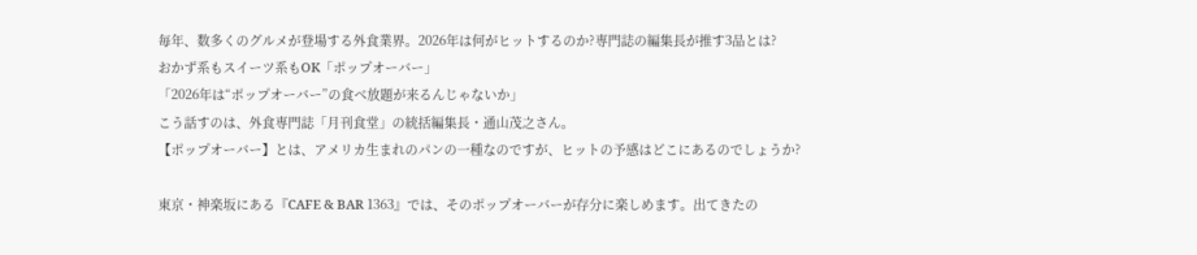毎年、数多くのグルメが登場する外食業界。2026年は何がヒットするのか?専門誌の編集長が推す3品とは?
おかず系もスイーツ系もOK「ポップオーバー」
「2026年は“ポップオーバー”の食べ放題が来るんじゃないか」
こう話すのは、外食専門誌「月刊食堂」の統括編集長・通山茂之さん。
【ポップオーバー】とは、アメリカ生まれのパンの一種なのですが、ヒットの予感はどこにあるのでしょうか?

東京・神楽坂にある『CAFE & BAR 1363』では、そのポップオーバーが存分に楽しめます。出てきたの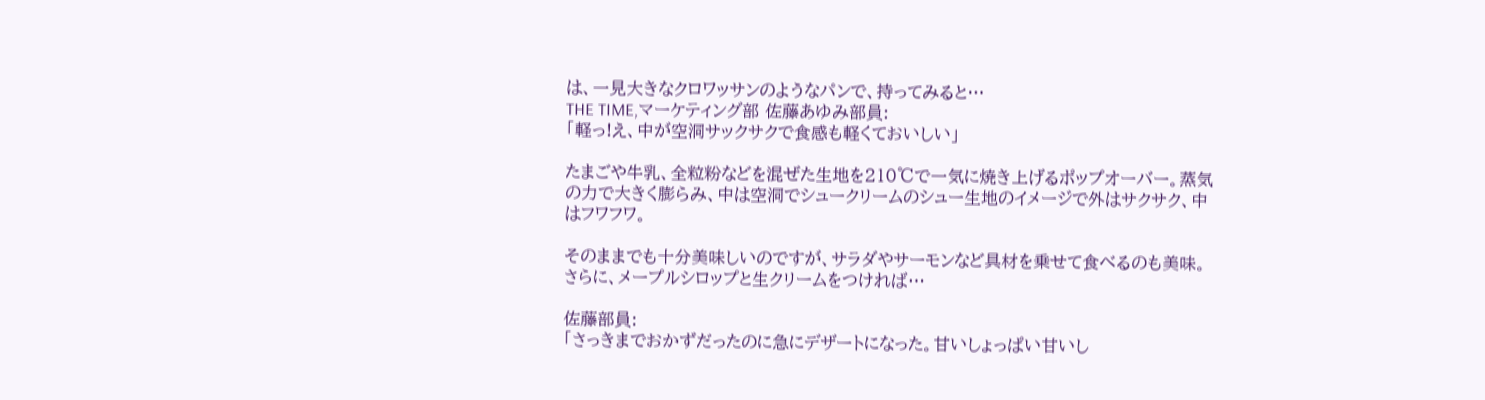は、一見大きなクロワッサンのようなパンで、持ってみると…
THE TIME,マーケティング部 佐藤あゆみ部員:
「軽っ!え、中が空洞サックサクで食感も軽くておいしい」

たまごや牛乳、全粒粉などを混ぜた生地を210℃で一気に焼き上げるポップオーバー。蒸気の力で大きく膨らみ、中は空洞でシュークリームのシュー生地のイメージで外はサクサク、中はフワフワ。

そのままでも十分美味しいのですが、サラダやサーモンなど具材を乗せて食べるのも美味。さらに、メープルシロップと生クリームをつければ…

佐藤部員:
「さっきまでおかずだったのに急にデザートになった。甘いしょっぱい甘いし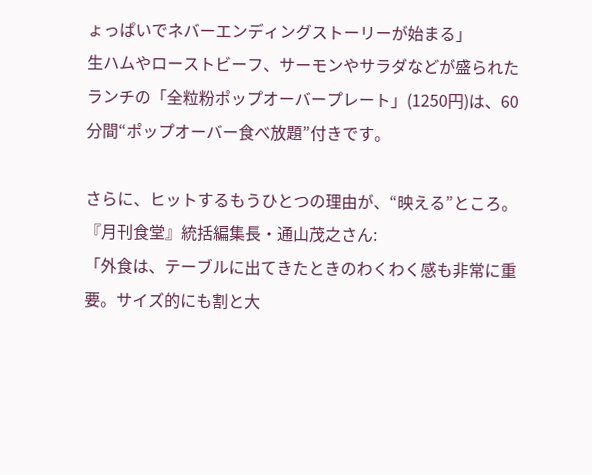ょっぱいでネバーエンディングストーリーが始まる」
生ハムやローストビーフ、サーモンやサラダなどが盛られたランチの「全粒粉ポップオーバープレート」(1250円)は、60分間“ポップオーバー食べ放題”付きです。

さらに、ヒットするもうひとつの理由が、“映える”ところ。
『月刊食堂』統括編集長・通山茂之さん:
「外食は、テーブルに出てきたときのわくわく感も非常に重要。サイズ的にも割と大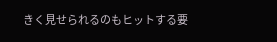きく見せられるのもヒットする要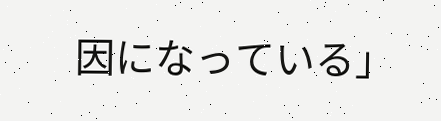因になっている」